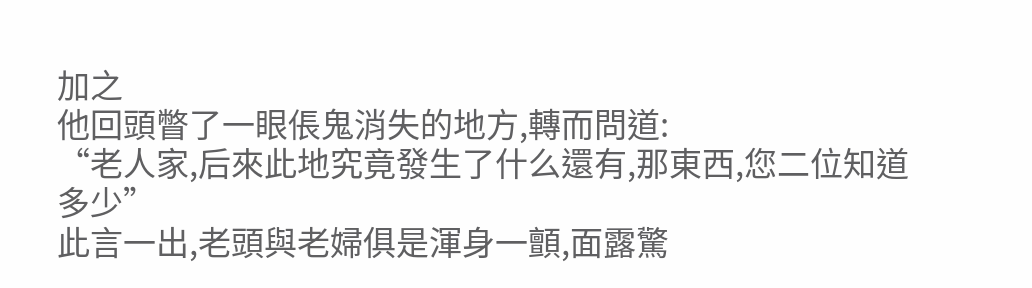加之
他回頭瞥了一眼倀鬼消失的地方,轉而問道:
“老人家,后來此地究竟發生了什么還有,那東西,您二位知道多少”
此言一出,老頭與老婦俱是渾身一顫,面露驚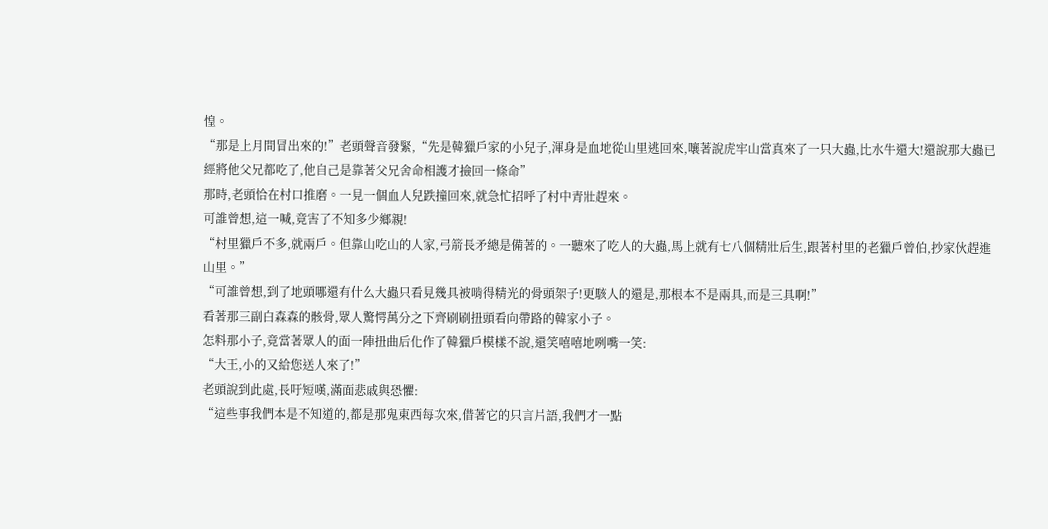惶。
“那是上月間冒出來的!”老頭聲音發緊,“先是韓獵戶家的小兒子,渾身是血地從山里逃回來,嚷著說虎牢山當真來了一只大蟲,比水牛還大!還說那大蟲已經將他父兄都吃了,他自己是靠著父兄舍命相護才撿回一條命”
那時,老頭恰在村口推磨。一見一個血人兒跌撞回來,就急忙招呼了村中青壯趕來。
可誰曾想,這一喊,竟害了不知多少鄉親!
“村里獵戶不多,就兩戶。但靠山吃山的人家,弓箭長矛總是備著的。一聽來了吃人的大蟲,馬上就有七八個精壯后生,跟著村里的老獵戶曾伯,抄家伙趕進山里。”
“可誰曾想,到了地頭哪還有什么大蟲只看見幾具被啃得精光的骨頭架子!更駭人的還是,那根本不是兩具,而是三具啊!”
看著那三副白森森的骸骨,眾人驚愕萬分之下齊刷刷扭頭看向帶路的韓家小子。
怎料那小子,竟當著眾人的面一陣扭曲后化作了韓獵戶模樣不說,還笑嘻嘻地咧嘴一笑:
“大王,小的又給您送人來了!”
老頭說到此處,長吁短嘆,滿面悲戚與恐懼:
“這些事我們本是不知道的,都是那鬼東西每次來,借著它的只言片語,我們才一點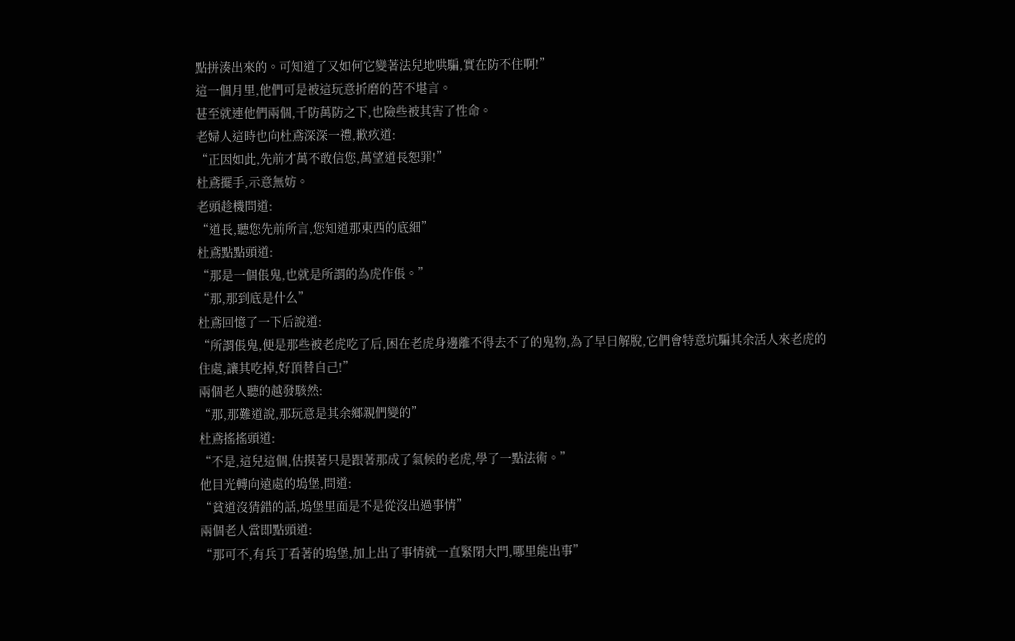點拼湊出來的。可知道了又如何它變著法兒地哄騙,實在防不住啊!”
這一個月里,他們可是被這玩意折磨的苦不堪言。
甚至就連他們兩個,千防萬防之下,也險些被其害了性命。
老婦人這時也向杜鳶深深一禮,歉疚道:
“正因如此,先前才萬不敢信您,萬望道長恕罪!”
杜鳶擺手,示意無妨。
老頭趁機問道:
“道長,聽您先前所言,您知道那東西的底細”
杜鳶點點頭道:
“那是一個倀鬼,也就是所謂的為虎作倀。”
“那,那到底是什么”
杜鳶回憶了一下后說道:
“所謂倀鬼,便是那些被老虎吃了后,困在老虎身邊離不得去不了的鬼物,為了早日解脫,它們會特意坑騙其余活人來老虎的住處,讓其吃掉,好頂替自己!”
兩個老人聽的越發駭然:
“那,那難道說,那玩意是其余鄉親們變的”
杜鳶搖搖頭道:
“不是,這兒這個,估摸著只是跟著那成了氣候的老虎,學了一點法術。”
他目光轉向遠處的塢堡,問道:
“貧道沒猜錯的話,塢堡里面是不是從沒出過事情”
兩個老人當即點頭道:
“那可不,有兵丁看著的塢堡,加上出了事情就一直緊閉大門,哪里能出事”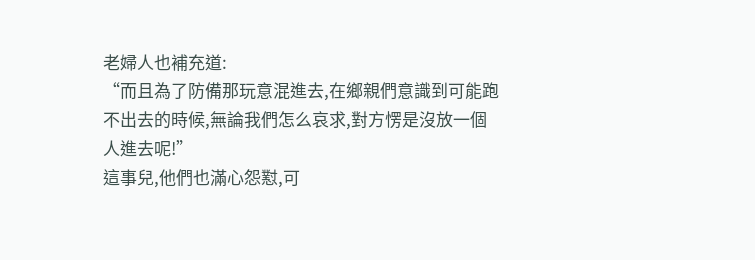老婦人也補充道:
“而且為了防備那玩意混進去,在鄉親們意識到可能跑不出去的時候,無論我們怎么哀求,對方愣是沒放一個人進去呢!”
這事兒,他們也滿心怨懟,可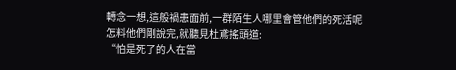轉念一想,這般禍患面前,一群陌生人哪里會管他們的死活呢
怎料他們剛說完,就聽見杜鳶搖頭道:
“怕是死了的人在當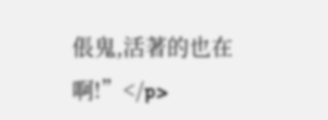倀鬼,活著的也在啊!”</p>